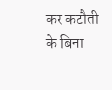कर कटौती के बिना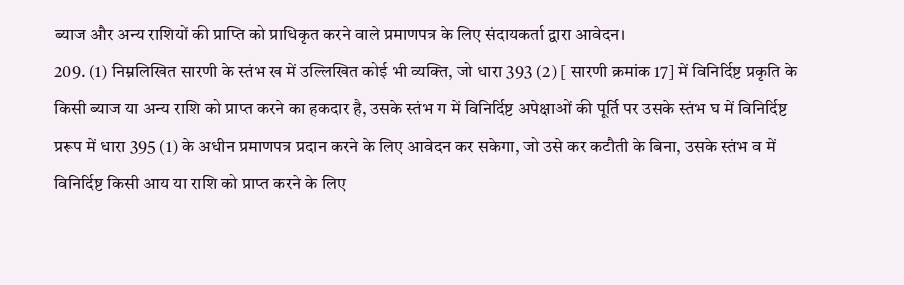ब्याज और अन्य राशियों की प्राप्ति को प्राधिकृत करने वाले प्रमाणपत्र के लिए संदायकर्ता द्वारा आवेदन।
209. (1) निम्नलिखित सारणी के स्तंभ ख में उल्लिखित कोई भी व्यक्ति, जो धारा 393 (2) [ सारणी क्रमांक 17] में विनिर्दिष्ट प्रकृति के किसी ब्याज या अन्य राशि को प्राप्त करने का हकदार है, उसके स्तंभ ग में विनिर्दिष्ट अपेक्षाओं की पूर्ति पर उसके स्तंभ घ में विनिर्दिष्ट प्ररूप में धारा 395 (1) के अधीन प्रमाणपत्र प्रदान करने के लिए आवेदन कर सकेगा, जो उसे कर कटौती के बिना, उसके स्तंभ व में विनिर्दिष्ट किसी आय या राशि को प्राप्त करने के लिए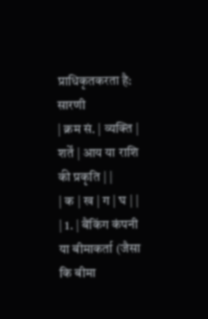प्राधिकृतकरता है:
सारणी
| क्रम सं. | व्यक्ति | शर्तें | आय या राशि की प्रकृति | |
| क | ख | ग | घ | |
| 1. | बैंकिंग कंपनी या बीमाकर्ता (जैसा कि बीमा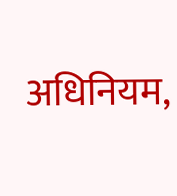अधिनियम,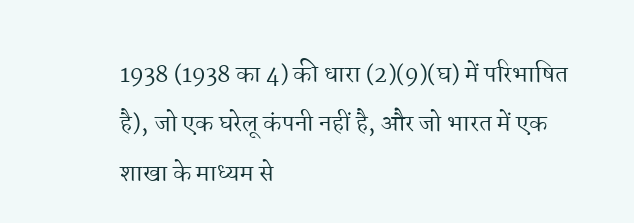1938 (1938 का 4) की धारा (2)(9)(घ) में परिभाषित है), जो एक घरेलू कंपनी नहीं है, और जो भारत में एक शाखा के माध्यम से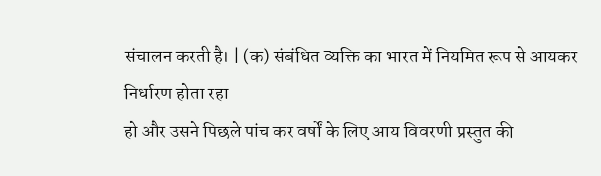संचालन करती है। | (क) संबंधित व्यक्ति का भारत में नियमित रूप से आयकर निर्धारण होता रहा
हो और उसने पिछले पांच कर वर्षों के लिए आय विवरणी प्रस्तुत की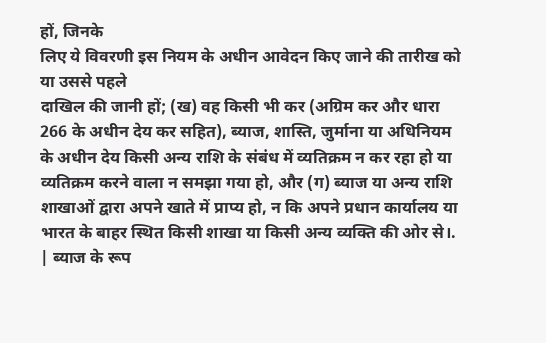हों, जिनके
लिए ये विवरणी इस नियम के अधीन आवेदन किए जाने की तारीख को या उससे पहले
दाखिल की जानी हों; (ख) वह किसी भी कर (अग्रिम कर और धारा 266 के अधीन देय कर सहित), ब्याज, शास्ति, जुर्माना या अधिनियम के अधीन देय किसी अन्य राशि के संबंध में व्यतिक्रम न कर रहा हो या व्यतिक्रम करने वाला न समझा गया हो, और (ग) ब्याज या अन्य राशि शाखाओं द्वारा अपने खाते में प्राप्य हो, न कि अपने प्रधान कार्यालय या भारत के बाहर स्थित किसी शाखा या किसी अन्य व्यक्ति की ओर से।. | ब्याज के रूप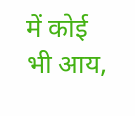में कोई भी आय,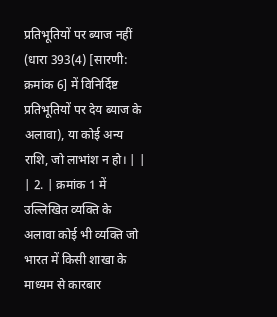प्रतिभूतियों पर ब्याज नहीं (धारा 393(4) [सारणी: क्रमांक 6] में विनिर्दिष्ट प्रतिभूतियों पर देय ब्याज के अलावा), या कोई अन्य राशि, जो लाभांश न हो। | |
| 2. | क्रमांक 1 में उल्लिखित व्यक्ति के अलावा कोई भी व्यक्ति जो भारत में किसी शाखा के माध्यम से कारबार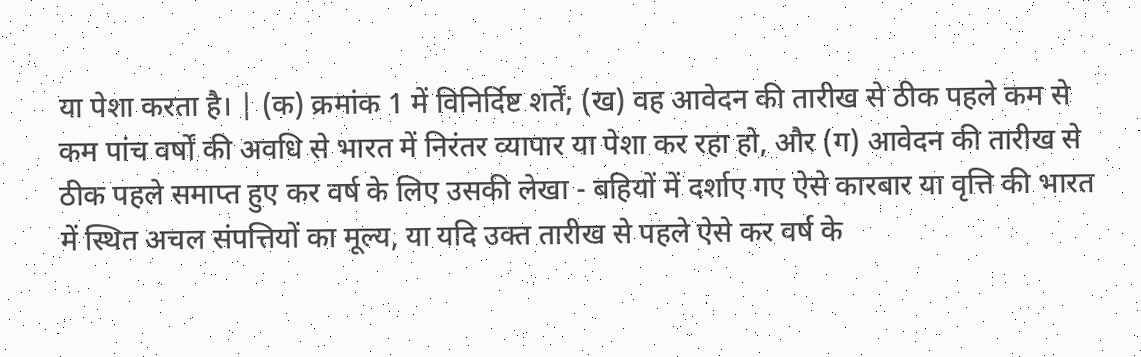या पेशा करता है। | (क) क्रमांक 1 में विनिर्दिष्ट शर्तें; (ख) वह आवेदन की तारीख से ठीक पहले कम से कम पांच वर्षों की अवधि से भारत में निरंतर व्यापार या पेशा कर रहा हो, और (ग) आवेदन की तारीख से ठीक पहले समाप्त हुए कर वर्ष के लिए उसकी लेखा - बहियों में दर्शाए गए ऐसे कारबार या वृत्ति की भारत में स्थित अचल संपत्तियों का मूल्य, या यदि उक्त तारीख से पहले ऐसे कर वर्ष के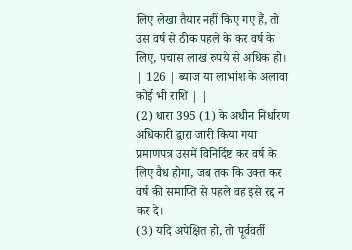लिए लेखा तैयार नहीं किए गए हैं, तो उस वर्ष से ठीक पहले के कर वर्ष के लिए, पचास लाख रुपये से अधिक हो। | 126 | ब्याज या लाभांश के अलावा कोई भी राशि | |
(2) धारा 395 (1) के अधीन निर्धारण अधिकारी द्वारा जारी किया गया प्रमाणपत्र उसमें विनिर्दिष्ट कर वर्ष के लिए वैध होगा, जब तक कि उक्त कर वर्ष की समाप्ति से पहले वह इसे रद्द न कर दे।
(3) यदि अपेक्षित हो, तो पूर्ववर्ती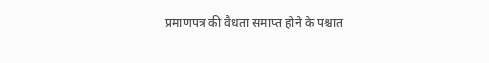प्रमाणपत्र की वैधता समाप्त होने के पश्चात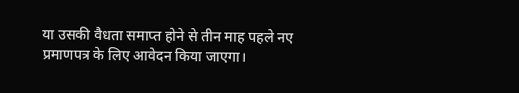या उसकी वैधता समाप्त होने से तीन माह पहले नए प्रमाणपत्र के लिए आवेदन किया जाएगा।